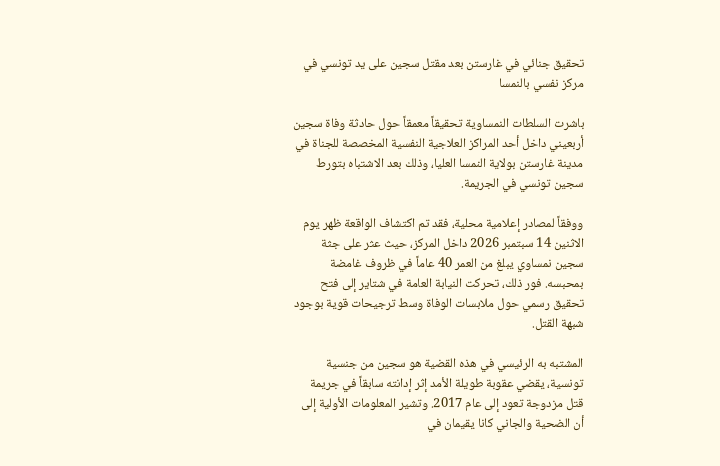تحقيق جنائي في غارستن بعد مقتل سجين على يد تونسي في مركز نفسي بالنمسا

باشرت السلطات النمساوية تحقيقاً معمقاً حول حادثة وفاة سجين أربعيني داخل أحد المراكز العلاجية النفسية المخصصة للجناة في مدينة غارستن بولاية النمسا العليا، وذلك بعد الاشتباه بتورط سجين تونسي في الجريمة.

ووفقاً لمصادر إعلامية محلية، فقد تم اكتشاف الواقعة ظهر يوم الاثنين 14 سبتمبر 2026 داخل المركز، حيث عثر على جثة سجين نمساوي يبلغ من العمر 40 عاماً في ظروف غامضة بمحبسه. فور ذلك، تحركت النيابة العامة في شتاير إلى فتح تحقيق رسمي حول ملابسات الوفاة وسط ترجيحات قوية بوجود شبهة القتل.

المشتبه به الرئيسي في هذه القضية هو سجين من جنسية تونسية، يقضي عقوبة طويلة الأمد إثر إدانته سابقاً في جريمة قتل مزدوجة تعود إلى عام 2017. وتشير المعلومات الأولية إلى أن الضحية والجاني كانا يقيمان في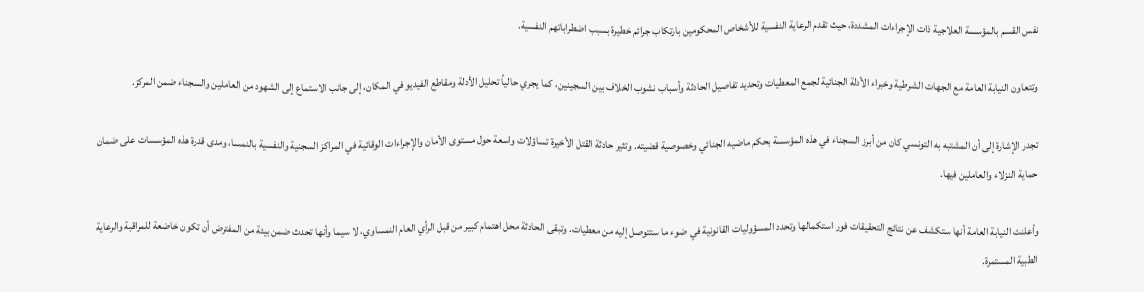نفس القسم بالمؤسسة العلاجية ذات الإجراءات المشددة، حيث تقدم الرعاية النفسية للأشخاص المحكومين بارتكاب جرائم خطيرة بسبب اضطراباتهم النفسية.

وتتعاون النيابة العامة مع الجهات الشرطية وخبراء الأدلة الجنائية لجمع المعطيات وتحديد تفاصيل الحادثة وأسباب نشوب الخلاف بين السجينين، كما يجري حالياً تحليل الأدلة ومقاطع الفيديو في المكان، إلى جانب الاستماع إلى الشهود من العاملين والسجناء ضمن المركز.

تجدر الإشارة إلى أن المشتبه به التونسي كان من أبرز السجناء في هذه المؤسسة بحكم ماضيه الجنائي وخصوصية قضيته. وتثير حادثة القتل الأخيرة تساؤلات واسعة حول مستوى الأمان والإجراءات الوقائية في المراكز السجنية والنفسية بالنمسا، ومدى قدرة هذه المؤسسات على ضمان حماية النزلاء والعاملين فيها.

وأعلنت النيابة العامة أنها ستكشف عن نتائج التحقيقات فور استكمالها وتحدد المسؤوليات القانونية في ضوء ما ستتوصل إليه من معطيات. وتبقى الحادثة محل اهتمام كبير من قبل الرأي العام النمساوي، لا سيما وأنها تحدث ضمن بيئة من المفترض أن تكون خاضعة للمراقبة والرعاية الطبية المستمرة.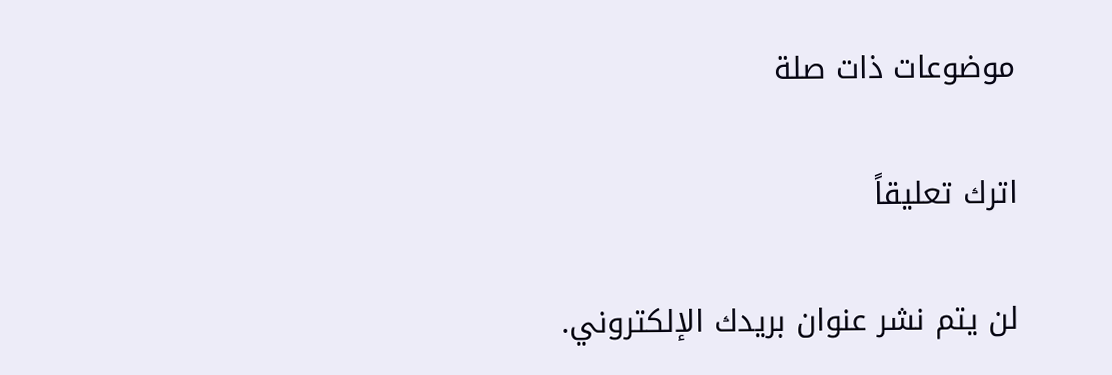موضوعات ذات صلة

اترك تعليقاً

لن يتم نشر عنوان بريدك الإلكتروني.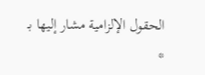الحقول الإلزامية مشار إليها بـ *